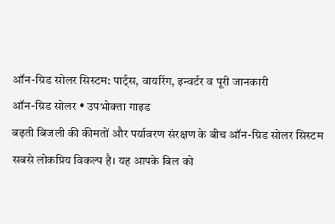ऑन-ग्रिड सोलर सिस्टम: पार्ट्स, वायरिंग, इन्वर्टर व पूरी जानकारी
ऑन-ग्रिड सोलर • उपभोक्ता गाइड
बढ़ती बिजली की कीमतों और पर्यावरण संरक्षण के बीच ऑन-ग्रिड सोलर सिस्टम सबसे लोकप्रिय विकल्प है। यह आपके बिल को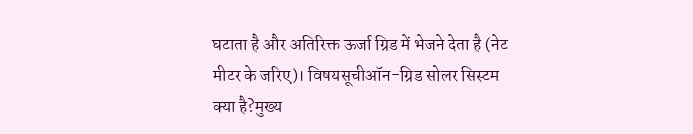घटाता है और अतिरिक्त ऊर्जा ग्रिड में भेजने देता है (नेट मीटर के जरिए)। विषयसूचीऑन-ग्रिड सोलर सिस्टम क्या है?मुख्य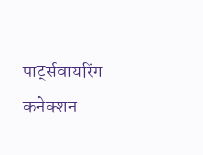पार्ट्सवायरिंग कनेक्शन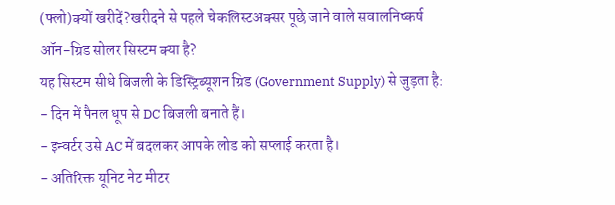(फ्लो)क्यों खरीदें?खरीदने से पहले चेकलिस्टअक्सर पूछे जाने वाले सवालनिष्कर्ष
ऑन-ग्रिड सोलर सिस्टम क्या है?
यह सिस्टम सीधे बिजली के डिस्ट्रिब्यूशन ग्रिड (Government Supply) से जुड़ता है:
- दिन में पैनल धूप से DC बिजली बनाते हैं।
- इन्वर्टर उसे AC में बदलकर आपके लोड को सप्लाई करता है।
- अतिरिक्त यूनिट नेट मीटर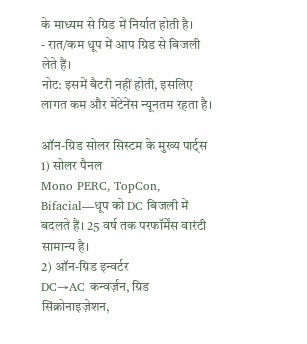के माध्यम से ग्रिड में निर्यात होती है।
- रात/कम धूप में आप ग्रिड से बिजली लेते हैं।
नोट: इसमें बैटरी नहीं होती, इसलिए लागत कम और मेंटेनेंस न्यूनतम रहता है।

ऑन-ग्रिड सोलर सिस्टम के मुख्य पार्ट्स
1) सोलर पैनल
Mono PERC, TopCon, Bifacial—धूप को DC बिजली में बदलते हैं। 25 वर्ष तक परफॉर्मेंस वारंटी सामान्य है।
2) ऑन-ग्रिड इन्वर्टर
DC→AC कन्वर्ज़न, ग्रिड सिंक्रोनाइज़ेशन,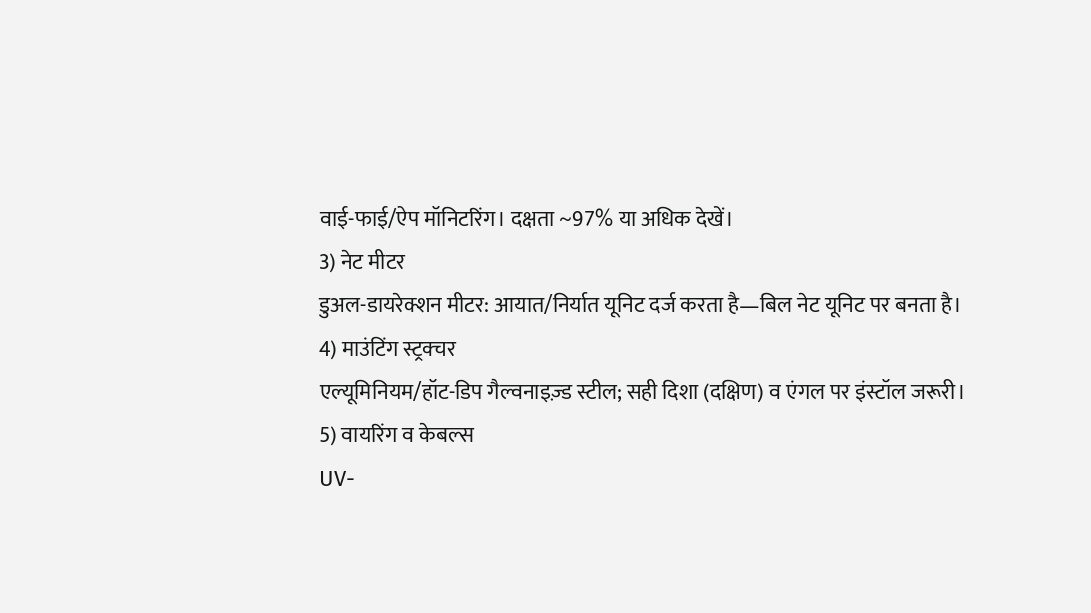वाई-फाई/ऐप मॉनिटरिंग। दक्षता ~97% या अधिक देखें।
3) नेट मीटर
डुअल-डायरेक्शन मीटर: आयात/निर्यात यूनिट दर्ज करता है—बिल नेट यूनिट पर बनता है।
4) माउंटिंग स्ट्रक्चर
एल्यूमिनियम/हॉट-डिप गैल्वनाइज़्ड स्टील; सही दिशा (दक्षिण) व एंगल पर इंस्टॉल जरूरी।
5) वायरिंग व केबल्स
UV-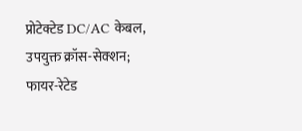प्रोटेक्टेड DC/AC केबल, उपयुक्त क्रॉस-सेक्शन; फायर-रेटेड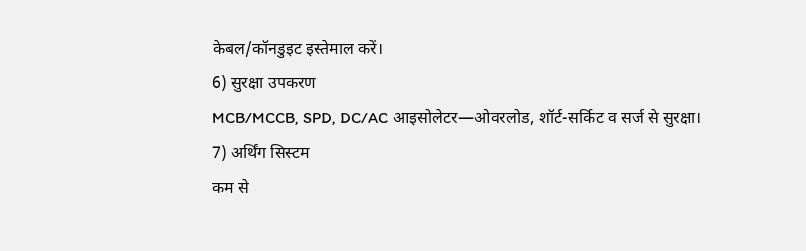केबल/कॉनडुइट इस्तेमाल करें।
6) सुरक्षा उपकरण
MCB/MCCB, SPD, DC/AC आइसोलेटर—ओवरलोड, शॉर्ट-सर्किट व सर्ज से सुरक्षा।
7) अर्थिंग सिस्टम
कम से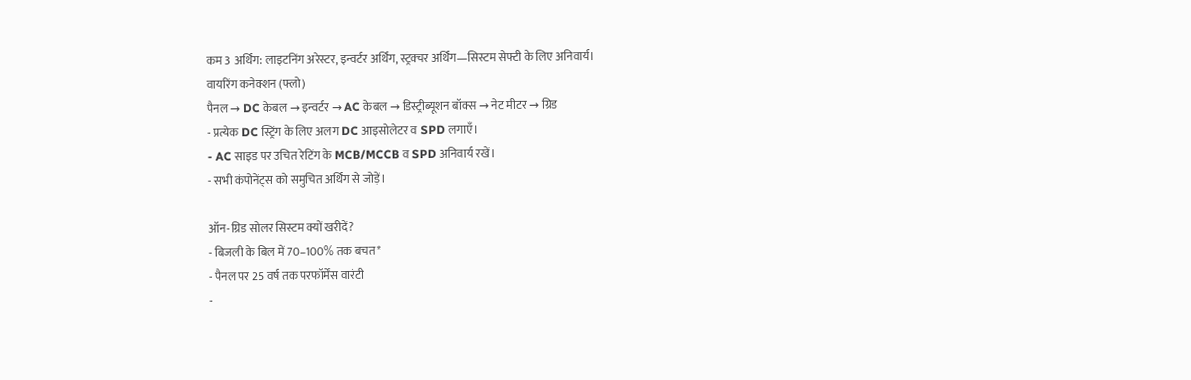कम 3 अर्थिंग: लाइटनिंग अरेस्टर, इन्वर्टर अर्थिंग, स्ट्रक्चर अर्थिंग—सिस्टम सेफ्टी के लिए अनिवार्य।
वायरिंग कनेक्शन (फ्लो)
पैनल → DC केबल → इन्वर्टर → AC केबल → डिस्ट्रीब्यूशन बॉक्स → नेट मीटर → ग्रिड
- प्रत्येक DC स्ट्रिंग के लिए अलग DC आइसोलेटर व SPD लगाएँ।
- AC साइड पर उचित रेटिंग के MCB/MCCB व SPD अनिवार्य रखें।
- सभी कंपोनेंट्स को समुचित अर्थिंग से जोड़ें।

ऑन-ग्रिड सोलर सिस्टम क्यों खरीदें?
- बिजली के बिल में 70–100% तक बचत*
- पैनल पर 25 वर्ष तक परफॉर्मेंस वारंटी
-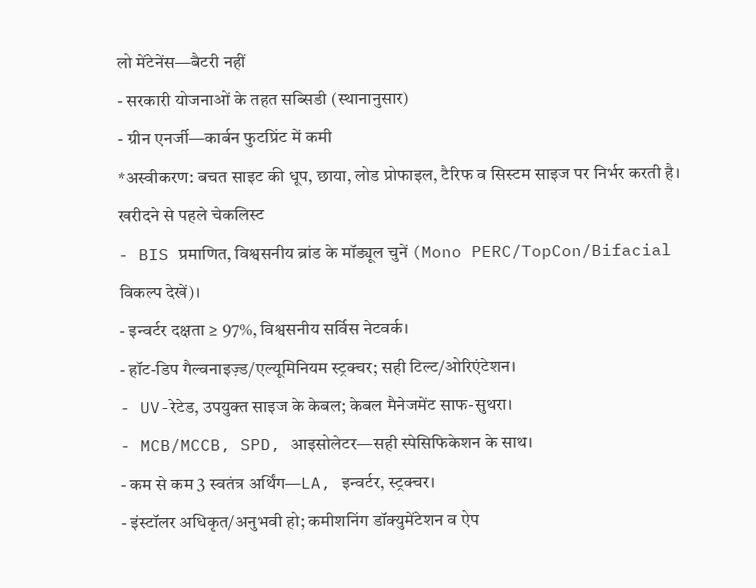लो मेंटेनेंस—बैटरी नहीं
- सरकारी योजनाओं के तहत सब्सिडी (स्थानानुसार)
- ग्रीन एनर्जी—कार्बन फुटप्रिंट में कमी
*अस्वीकरण: बचत साइट की धूप, छाया, लोड प्रोफाइल, टैरिफ व सिस्टम साइज पर निर्भर करती है।
खरीदने से पहले चेकलिस्ट
- BIS प्रमाणित, विश्वसनीय ब्रांड के मॉड्यूल चुनें (Mono PERC/TopCon/Bifacial विकल्प देखें)।
- इन्वर्टर दक्षता ≥ 97%, विश्वसनीय सर्विस नेटवर्क।
- हॉट-डिप गैल्वनाइज़्ड/एल्यूमिनियम स्ट्रक्चर; सही टिल्ट/ओरिएंटेशन।
- UV-रेटेड, उपयुक्त साइज के केबल; केबल मैनेजमेंट साफ-सुथरा।
- MCB/MCCB, SPD, आइसोलेटर—सही स्पेसिफिकेशन के साथ।
- कम से कम 3 स्वतंत्र अर्थिंग—LA, इन्वर्टर, स्ट्रक्चर।
- इंस्टॉलर अधिकृत/अनुभवी हो; कमीशनिंग डॉक्युमेंटेशन व ऐप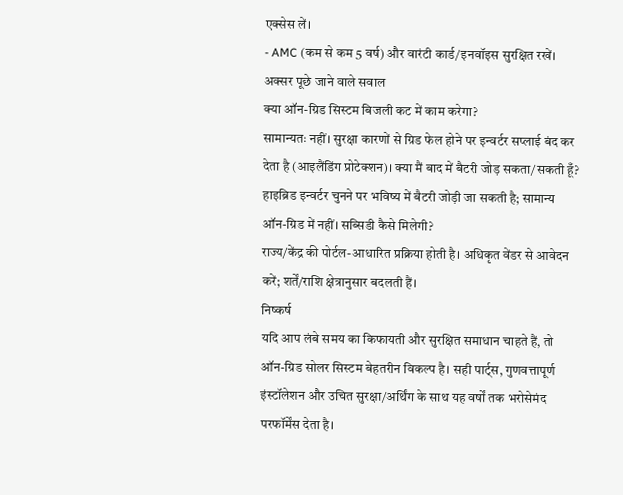एक्सेस लें।
- AMC (कम से कम 5 वर्ष) और वारंटी कार्ड/इनवॉइस सुरक्षित रखें।
अक्सर पूछे जाने वाले सवाल
क्या ऑन-ग्रिड सिस्टम बिजली कट में काम करेगा?
सामान्यतः नहीं। सुरक्षा कारणों से ग्रिड फेल होने पर इन्वर्टर सप्लाई बंद कर देता है (आइलैंडिंग प्रोटेक्शन)। क्या मैं बाद में बैटरी जोड़ सकता/सकती हूँ?
हाइब्रिड इन्वर्टर चुनने पर भविष्य में बैटरी जोड़ी जा सकती है; सामान्य ऑन-ग्रिड में नहीं। सब्सिडी कैसे मिलेगी?
राज्य/केंद्र की पोर्टल-आधारित प्रक्रिया होती है। अधिकृत वेंडर से आवेदन करें; शर्तें/राशि क्षेत्रानुसार बदलती हैं।
निष्कर्ष
यदि आप लंबे समय का किफायती और सुरक्षित समाधान चाहते हैं, तो ऑन-ग्रिड सोलर सिस्टम बेहतरीन विकल्प है। सही पार्ट्स, गुणवत्तापूर्ण इंस्टॉलेशन और उचित सुरक्षा/अर्थिंग के साथ यह वर्षों तक भरोसेमंद परफॉर्मेंस देता है।